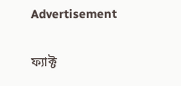Advertisement

ফ্যাক্ট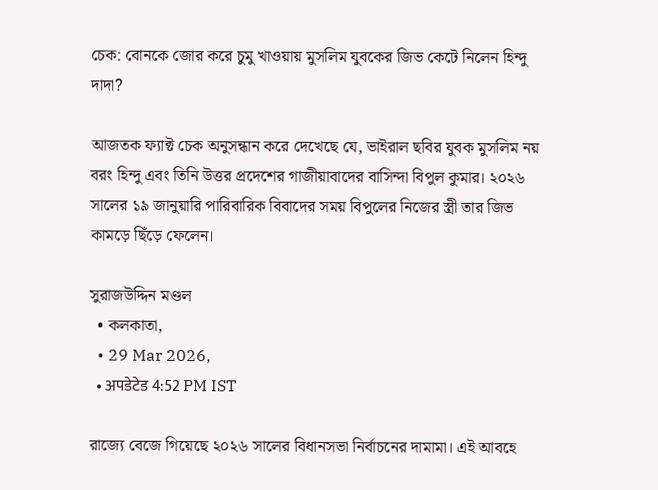চেক: বোনকে জোর করে চুমু খাওয়ায় মুসলিম যুবকের জিভ কেটে নিলেন হিন্দু দাদা?

আজতক ফ্যাক্ট চেক অনুসন্ধান করে দেখেছে যে, ভাইরাল ছবির যুবক মুসলিম নয় বরং হিন্দু এবং তিনি উত্তর প্রদেশের গাজীয়াবাদের বাসিন্দা বিপুল কুমার। ২০২৬ সালের ১৯ জানুয়ারি পারিবারিক বিবাদের সময় বিপুলের নিজের স্ত্রী তার জিভ কামড়ে ছিঁড়ে ফেলেন।

সুরাজউদ্দিন মণ্ডল
  • কলকাতা,
  • 29 Mar 2026,
  • अपडेटेड 4:52 PM IST

রাজ্যে বেজে গিয়েছে ২০২৬ সালের বিধানসভা নির্বাচনের দামামা। এই আবহে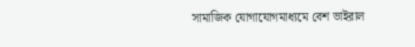সামাজিক যোগাযোগমাধ্যমে বেশ ভাইরাল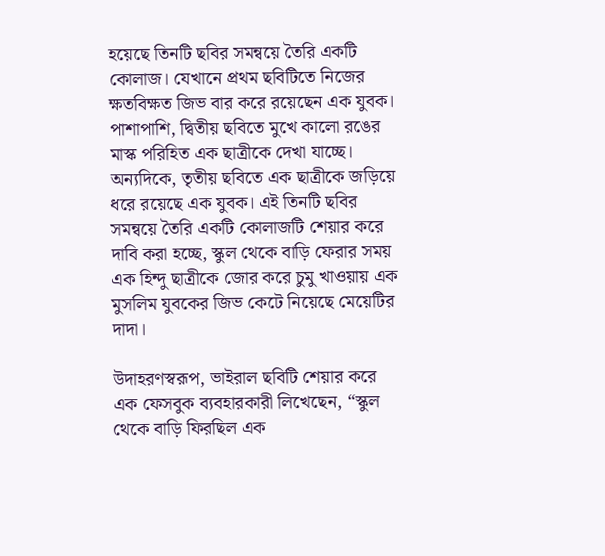হয়েছে তিনটি ছবির সমন্বয়ে তৈরি একটি কোলাজ। যেখানে প্রথম ছবিটিতে নিজের ক্ষতবিক্ষত জিভ বার করে রয়েছেন এক যুবক। পাশাপাশি, দ্বিতীয় ছবিতে মুখে কালো রঙের মাস্ক পরিহিত এক ছাত্রীকে দেখা যাচ্ছে। অন্যদিকে, তৃতীয় ছবিতে এক ছাত্রীকে জড়িয়ে ধরে রয়েছে এক যুবক। এই তিনটি ছবির সমন্বয়ে তৈরি একটি কোলাজটি শেয়ার করে দাবি করা হচ্ছে, স্কুল থেকে বাড়ি ফেরার সময় এক হিন্দু ছাত্রীকে জোর করে চুমু খাওয়ায় এক মুসলিম যুবকের জিভ কেটে নিয়েছে মেয়েটির দাদা।

উদাহরণস্বরূপ, ভাইরাল ছবিটি শেয়ার করে এক ফেসবুক ব্যবহারকারী লিখেছেন, “স্কুল থেকে বাড়ি ফিরছিল এক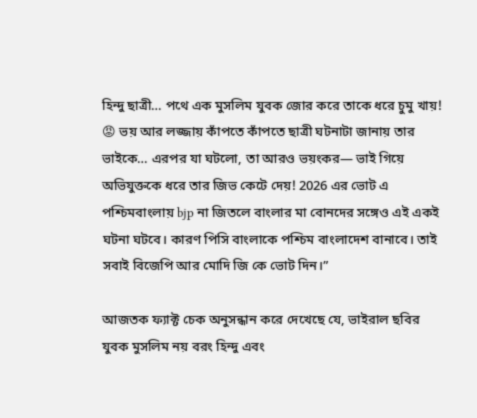হিন্দু ছাত্রী… পথে এক মুসলিম যুবক জোর করে তাকে ধরে চুমু খায়! 😡 ভয় আর লজ্জায় কাঁপতে কাঁপতে ছাত্রী ঘটনাটা জানায় তার ভাইকে… এরপর যা ঘটলো, তা আরও ভয়ংকর— ভাই গিয়ে অভিযুক্তকে ধরে তার জিভ কেটে দেয়! 2026 এর ভোট এ পশ্চিমবাংলায় bjp না জিতলে বাংলার মা বোনদের সঙ্গেও এই একই ঘটনা ঘটবে। কারণ পিসি বাংলাকে পশ্চিম বাংলাদেশ বানাবে। তাই সবাই বিজেপি আর মোদি জি কে ভোট দিন।”

আজতক ফ্যাক্ট চেক অনুসন্ধান করে দেখেছে যে, ভাইরাল ছবির যুবক মুসলিম নয় বরং হিন্দু এবং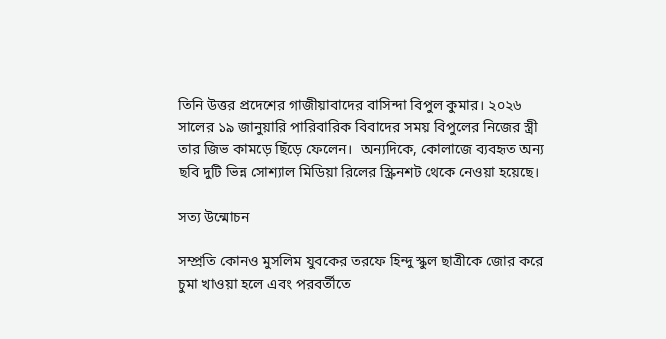তিনি উত্তর প্রদেশের গাজীয়াবাদের বাসিন্দা বিপুল কুমার। ২০২৬ সালের ১৯ জানুয়ারি পারিবারিক বিবাদের সময় বিপুলের নিজের স্ত্রী তার জিভ কামড়ে ছিঁড়ে ফেলেন।  অন্যদিকে, কোলাজে ব্যবহৃত অন্য ছবি দুটি ভিন্ন সোশ্যাল মিডিয়া রিলের স্ক্রিনশট থেকে নেওয়া হয়েছে।

সত্য উন্মোচন

সম্প্রতি কোনও মুসলিম যুবকের তরফে হিন্দু স্কুল ছাত্রীকে জোর করে চুমা খাওয়া হলে এবং পরবর্তীতে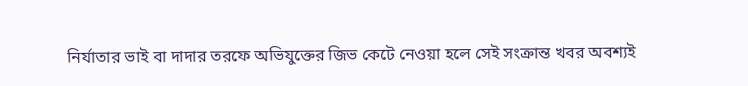নির্যাতার ভাই বা দাদার তরফে অভিযুক্তের জিভ কেটে নেওয়া হলে সেই সংক্রান্ত খবর অবশ্যই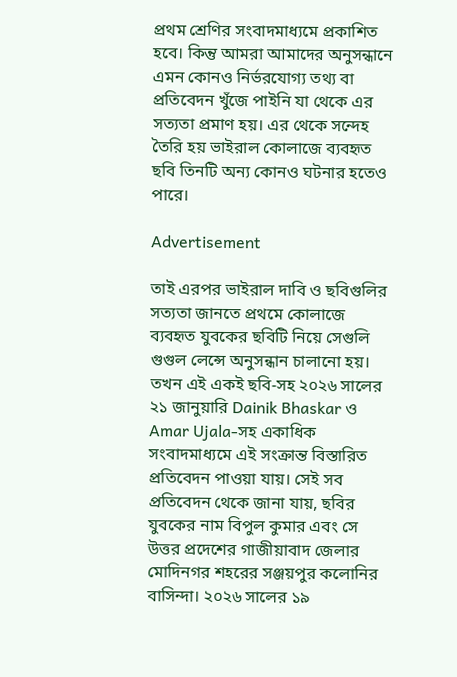প্রথম শ্রেণির সংবাদমাধ্যমে প্রকাশিত হবে। কিন্তু আমরা আমাদের অনুসন্ধানে এমন কোনও নির্ভরযোগ্য তথ্য বা প্রতিবেদন খুঁজে পাইনি যা থেকে এর সত্যতা প্রমাণ হয়। এর থেকে সন্দেহ তৈরি হয় ভাইরাল কোলাজে ব্যবহৃত ছবি তিনটি অন্য কোনও ঘটনার হতেও পারে।

Advertisement

তাই এরপর ভাইরাল দাবি ও ছবিগুলির সত্যতা জানতে প্রথমে কোলাজে ব্যবহৃত যুবকের ছবিটি নিয়ে সেগুলি গুগুল লেন্সে অনুসন্ধান চালানো হয়। তখন এই একই ছবি-সহ ২০২৬ সালের ২১ জানুয়ারি Dainik Bhaskar ও Amar Ujala-সহ একাধিক সংবাদমাধ্যমে এই সংক্রান্ত বিস্তারিত প্রতিবেদন পাওয়া যায়। সেই সব প্রতিবেদন থেকে জানা যায়, ছবির যুবকের নাম বিপুল কুমার এবং সে উত্তর প্রদেশের গাজীয়াবাদ জেলার মোদিনগর শহরের সঞ্জয়পুর কলোনির বাসিন্দা। ২০২৬ সালের ১৯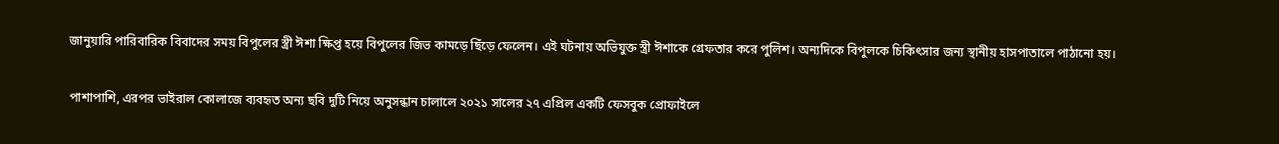জানুয়ারি পারিবারিক বিবাদের সময় বিপুলের স্ত্রী ঈশা ক্ষিপ্ত হয়ে বিপুলের জিভ কামড়ে ছিঁড়ে ফেলেন। এই ঘটনায় অভিযুক্ত স্ত্রী ঈশাকে গ্রেফতার করে পুলিশ। অন্যদিকে বিপুলকে চিকিৎসার জন্য স্থানীয় হাসপাতালে পাঠানো হয়।

পাশাপাশি, এরপর ভাইরাল কোলাজে ব্যবহৃত অন্য ছবি দুটি নিয়ে অনুসন্ধান চালালে ২০২১ সালের ২৭ এপ্রিল একটি ফেসবুক প্রোফাইলে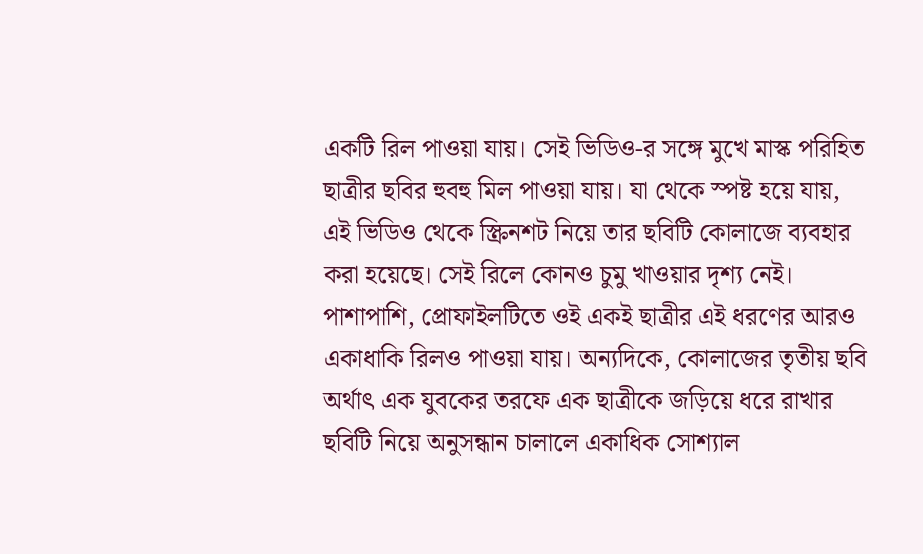একটি রিল পাওয়া যায়। সেই ভিডিও-র সঙ্গে মুখে মাস্ক পরিহিত ছাত্রীর ছবির হুবহু মিল পাওয়া যায়। যা থেকে স্পষ্ট হয়ে যায়, এই ভিডিও থেকে স্ক্রিনশট নিয়ে তার ছবিটি কোলাজে ব্যবহার করা হয়েছে। সেই রিলে কোনও চুমু খাওয়ার দৃশ্য নেই। পাশাপাশি, প্রোফাইলটিতে ওই একই ছাত্রীর এই ধরণের আরও একাধাকি রিলও পাওয়া যায়। অন্যদিকে, কোলাজের তৃতীয় ছবি অর্থাৎ এক যুবকের তরফে এক ছাত্রীকে জড়িয়ে ধরে রাখার ছবিটি নিয়ে অনুসন্ধান চালালে একাধিক সোশ্যাল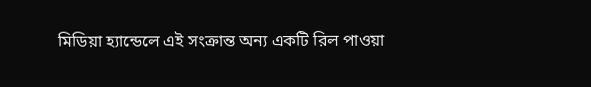মিডিয়া হ্যান্ডেলে এই সংক্রান্ত অন্য একটি রিল পাওয়া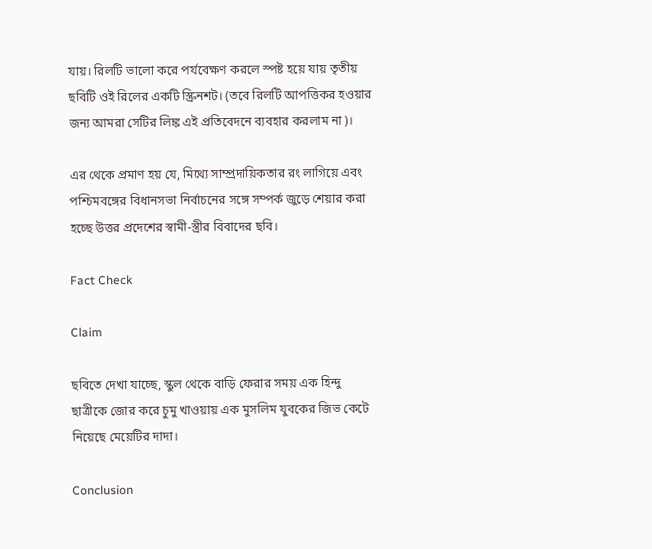যায়। রিলটি ভালো করে পর্যবেক্ষণ করলে স্পষ্ট হয়ে যায় তৃতীয় ছবিটি ওই রিলের একটি স্ক্রিনশট। (তবে রিলটি আপত্তিকর হওয়ার জন্য আমরা সেটির লিঙ্ক এই প্রতিবেদনে ব্যবহার করলাম না)।

এর থেকে প্রমাণ হয় যে, মিথ্যে সাম্প্রদায়িকতার রং লাগিয়ে এবং পশ্চিমবঙ্গের বিধানসভা নির্বাচনের সঙ্গে সম্পর্ক জুড়ে শেয়ার করা হচ্ছে উত্তর প্রদেশের স্বামী-স্ত্রীর বিবাদের ছবি।

Fact Check

Claim

ছবিতে দেখা যাচ্ছে, স্কুল থেকে বাড়ি ফেরার সময় এক হিন্দু ছাত্রীকে জোর করে চুমু খাওয়ায় এক মুসলিম যুবকের জিভ কেটে নিয়েছে মেয়েটির দাদা।

Conclusion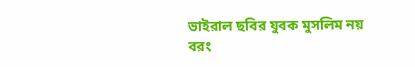ভাইরাল ছবির যুবক মুসলিম নয় বরং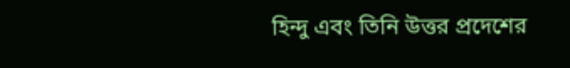হিন্দু এবং তিনি উত্তর প্রদেশের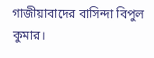গাজীয়াবাদের বাসিন্দা বিপুল কুমার।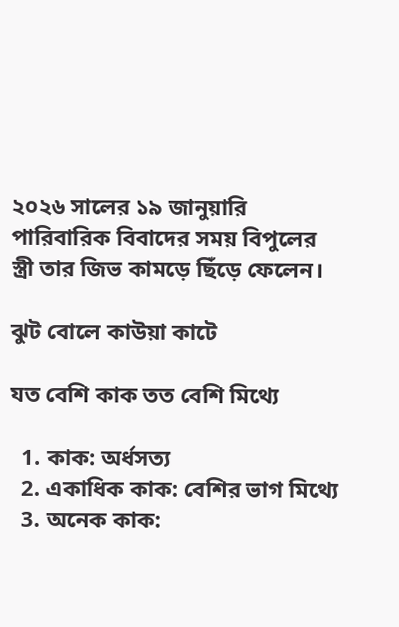২০২৬ সালের ১৯ জানুয়ারি পারিবারিক বিবাদের সময় বিপুলের স্ত্রী তার জিভ কামড়ে ছিঁড়ে ফেলেন।

ঝুট বোলে কাউয়া কাটে

যত বেশি কাক তত বেশি মিথ্যে

  1. কাক: অর্ধসত্য
  2. একাধিক কাক: বেশির ভাগ মিথ্যে
  3. অনেক কাক: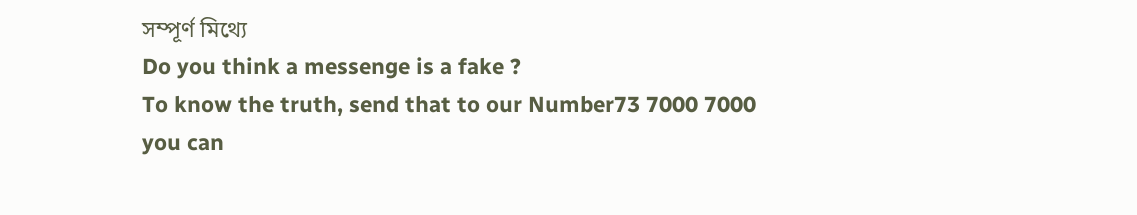সম্পূর্ণ মিথ্যে
Do you think a messenge is a fake ?
To know the truth, send that to our Number73 7000 7000 you can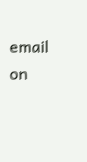email on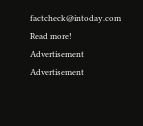factcheck@intoday.com
Read more!
Advertisement
Advertisement